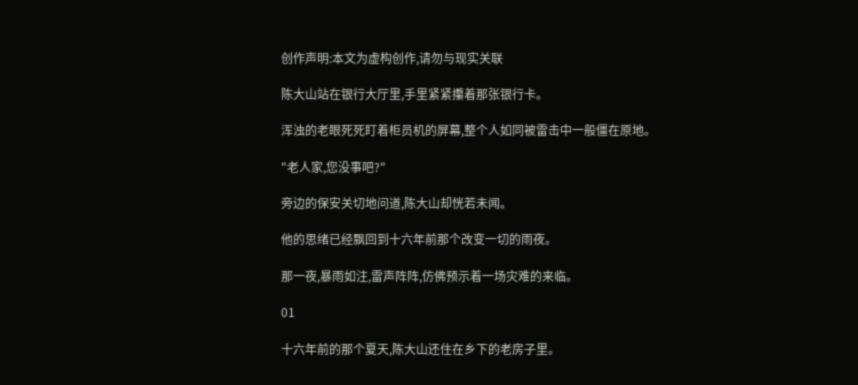创作声明:本文为虚构创作,请勿与现实关联

陈大山站在银行大厅里,手里紧紧攥着那张银行卡。

浑浊的老眼死死盯着柜员机的屏幕,整个人如同被雷击中一般僵在原地。

"老人家,您没事吧?"

旁边的保安关切地问道,陈大山却恍若未闻。

他的思绪已经飘回到十六年前那个改变一切的雨夜。

那一夜,暴雨如注,雷声阵阵,仿佛预示着一场灾难的来临。

01

十六年前的那个夏天,陈大山还住在乡下的老房子里。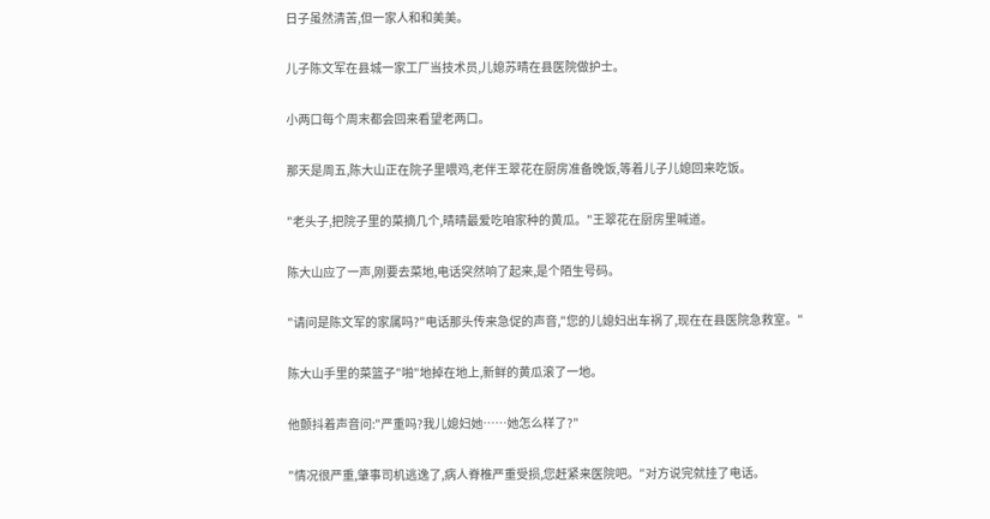日子虽然清苦,但一家人和和美美。

儿子陈文军在县城一家工厂当技术员,儿媳苏晴在县医院做护士。

小两口每个周末都会回来看望老两口。

那天是周五,陈大山正在院子里喂鸡,老伴王翠花在厨房准备晚饭,等着儿子儿媳回来吃饭。

"老头子,把院子里的菜摘几个,晴晴最爱吃咱家种的黄瓜。"王翠花在厨房里喊道。

陈大山应了一声,刚要去菜地,电话突然响了起来,是个陌生号码。

"请问是陈文军的家属吗?"电话那头传来急促的声音,"您的儿媳妇出车祸了,现在在县医院急救室。"

陈大山手里的菜篮子"啪"地掉在地上,新鲜的黄瓜滚了一地。

他颤抖着声音问:"严重吗?我儿媳妇她……她怎么样了?"

"情况很严重,肇事司机逃逸了,病人脊椎严重受损,您赶紧来医院吧。"对方说完就挂了电话。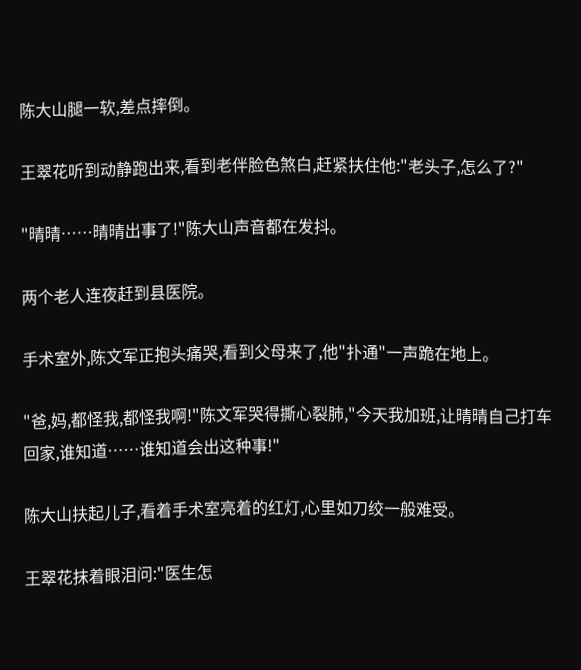陈大山腿一软,差点摔倒。

王翠花听到动静跑出来,看到老伴脸色煞白,赶紧扶住他:"老头子,怎么了?"

"晴晴……晴晴出事了!"陈大山声音都在发抖。

两个老人连夜赶到县医院。

手术室外,陈文军正抱头痛哭,看到父母来了,他"扑通"一声跪在地上。

"爸,妈,都怪我,都怪我啊!"陈文军哭得撕心裂肺,"今天我加班,让晴晴自己打车回家,谁知道……谁知道会出这种事!"

陈大山扶起儿子,看着手术室亮着的红灯,心里如刀绞一般难受。

王翠花抹着眼泪问:"医生怎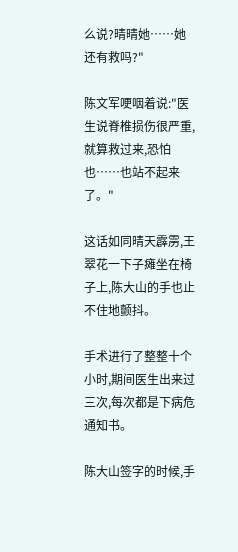么说?晴晴她……她还有救吗?"

陈文军哽咽着说:"医生说脊椎损伤很严重,就算救过来,恐怕也……也站不起来了。"

这话如同晴天霹雳,王翠花一下子瘫坐在椅子上,陈大山的手也止不住地颤抖。

手术进行了整整十个小时,期间医生出来过三次,每次都是下病危通知书。

陈大山签字的时候,手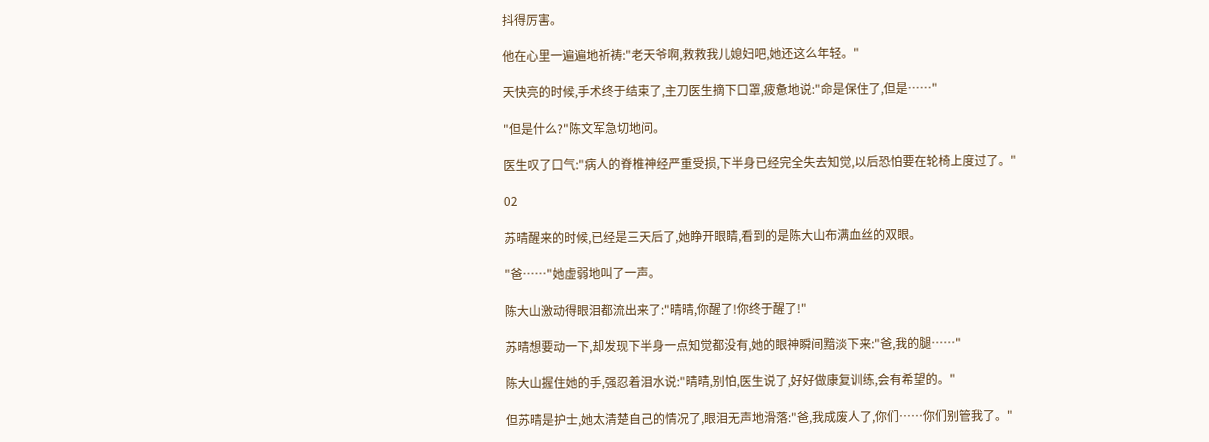抖得厉害。

他在心里一遍遍地祈祷:"老天爷啊,救救我儿媳妇吧,她还这么年轻。"

天快亮的时候,手术终于结束了,主刀医生摘下口罩,疲惫地说:"命是保住了,但是……"

"但是什么?"陈文军急切地问。

医生叹了口气:"病人的脊椎神经严重受损,下半身已经完全失去知觉,以后恐怕要在轮椅上度过了。"

02

苏晴醒来的时候,已经是三天后了,她睁开眼睛,看到的是陈大山布满血丝的双眼。

"爸……"她虚弱地叫了一声。

陈大山激动得眼泪都流出来了:"晴晴,你醒了!你终于醒了!"

苏晴想要动一下,却发现下半身一点知觉都没有,她的眼神瞬间黯淡下来:"爸,我的腿……"

陈大山握住她的手,强忍着泪水说:"晴晴,别怕,医生说了,好好做康复训练,会有希望的。"

但苏晴是护士,她太清楚自己的情况了,眼泪无声地滑落:"爸,我成废人了,你们……你们别管我了。"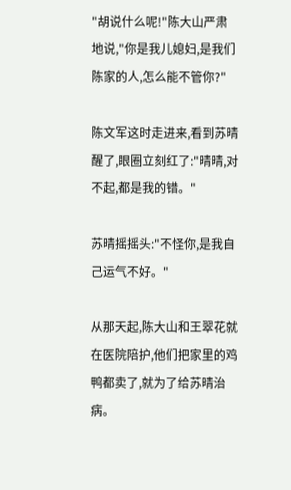"胡说什么呢!"陈大山严肃地说,"你是我儿媳妇,是我们陈家的人,怎么能不管你?"

陈文军这时走进来,看到苏晴醒了,眼圈立刻红了:"晴晴,对不起,都是我的错。"

苏晴摇摇头:"不怪你,是我自己运气不好。"

从那天起,陈大山和王翠花就在医院陪护,他们把家里的鸡鸭都卖了,就为了给苏晴治病。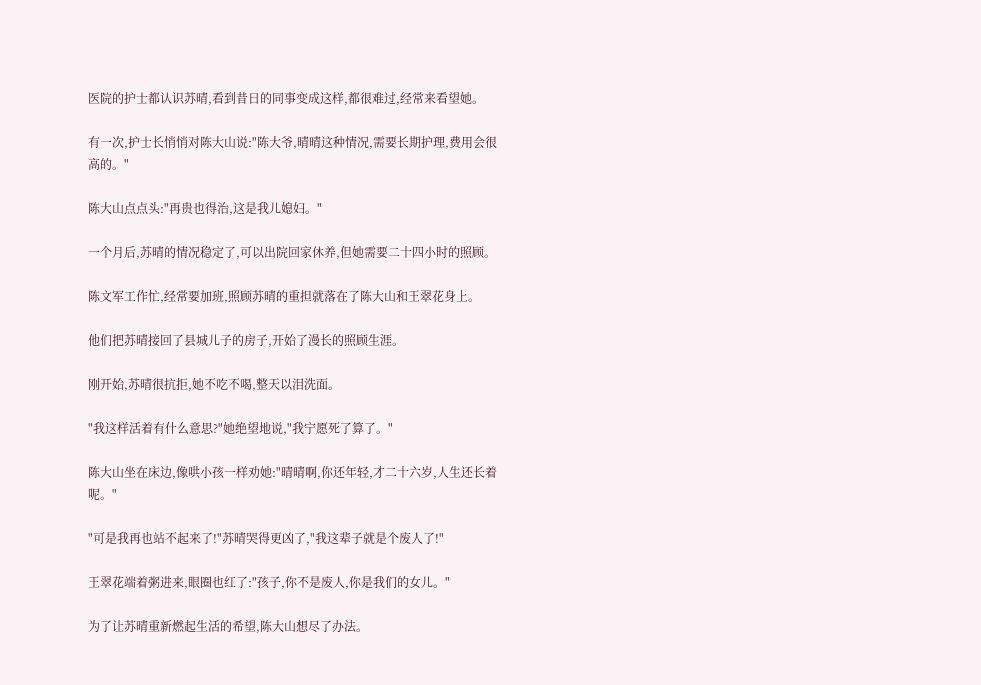医院的护士都认识苏晴,看到昔日的同事变成这样,都很难过,经常来看望她。

有一次,护士长悄悄对陈大山说:"陈大爷,晴晴这种情况,需要长期护理,费用会很高的。"

陈大山点点头:"再贵也得治,这是我儿媳妇。"

一个月后,苏晴的情况稳定了,可以出院回家休养,但她需要二十四小时的照顾。

陈文军工作忙,经常要加班,照顾苏晴的重担就落在了陈大山和王翠花身上。

他们把苏晴接回了县城儿子的房子,开始了漫长的照顾生涯。

刚开始,苏晴很抗拒,她不吃不喝,整天以泪洗面。

"我这样活着有什么意思?"她绝望地说,"我宁愿死了算了。"

陈大山坐在床边,像哄小孩一样劝她:"晴晴啊,你还年轻,才二十六岁,人生还长着呢。"

"可是我再也站不起来了!"苏晴哭得更凶了,"我这辈子就是个废人了!"

王翠花端着粥进来,眼圈也红了:"孩子,你不是废人,你是我们的女儿。"

为了让苏晴重新燃起生活的希望,陈大山想尽了办法。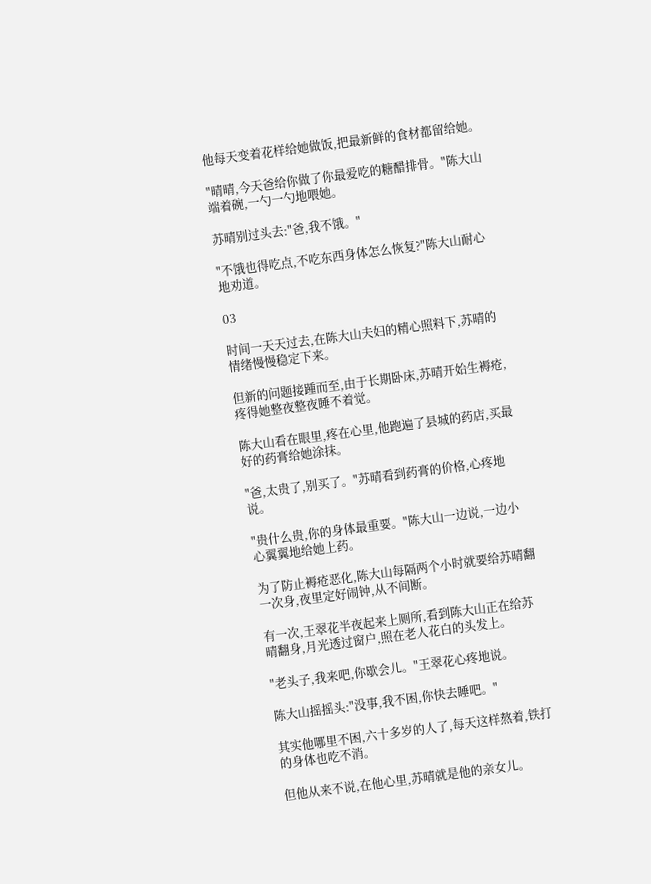他每天变着花样给她做饭,把最新鲜的食材都留给她。

"晴晴,今天爸给你做了你最爱吃的糖醋排骨。"陈大山端着碗,一勺一勺地喂她。

苏晴别过头去:"爸,我不饿。"

"不饿也得吃点,不吃东西身体怎么恢复?"陈大山耐心地劝道。

03

时间一天天过去,在陈大山夫妇的精心照料下,苏晴的情绪慢慢稳定下来。

但新的问题接踵而至,由于长期卧床,苏晴开始生褥疮,疼得她整夜整夜睡不着觉。

陈大山看在眼里,疼在心里,他跑遍了县城的药店,买最好的药膏给她涂抹。

"爸,太贵了,别买了。"苏晴看到药膏的价格,心疼地说。

"贵什么贵,你的身体最重要。"陈大山一边说,一边小心翼翼地给她上药。

为了防止褥疮恶化,陈大山每隔两个小时就要给苏晴翻一次身,夜里定好闹钟,从不间断。

有一次,王翠花半夜起来上厕所,看到陈大山正在给苏晴翻身,月光透过窗户,照在老人花白的头发上。

"老头子,我来吧,你歇会儿。"王翠花心疼地说。

陈大山摇摇头:"没事,我不困,你快去睡吧。"

其实他哪里不困,六十多岁的人了,每天这样熬着,铁打的身体也吃不消。

但他从来不说,在他心里,苏晴就是他的亲女儿。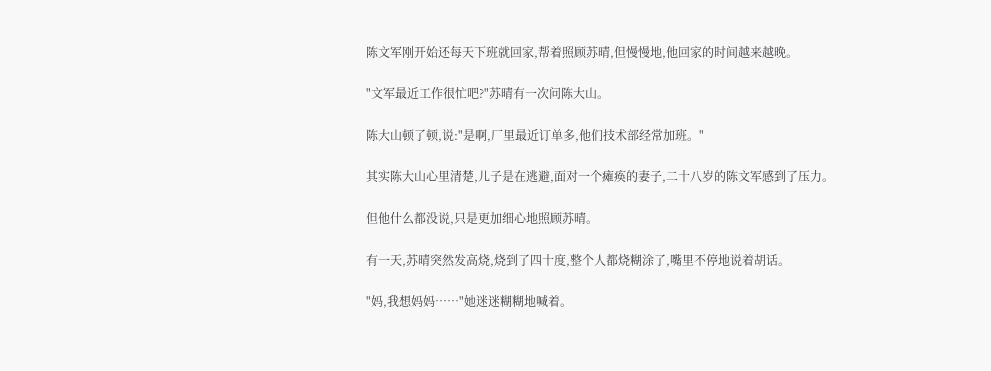陈文军刚开始还每天下班就回家,帮着照顾苏晴,但慢慢地,他回家的时间越来越晚。

"文军最近工作很忙吧?"苏晴有一次问陈大山。

陈大山顿了顿,说:"是啊,厂里最近订单多,他们技术部经常加班。"

其实陈大山心里清楚,儿子是在逃避,面对一个瘫痪的妻子,二十八岁的陈文军感到了压力。

但他什么都没说,只是更加细心地照顾苏晴。

有一天,苏晴突然发高烧,烧到了四十度,整个人都烧糊涂了,嘴里不停地说着胡话。

"妈,我想妈妈……"她迷迷糊糊地喊着。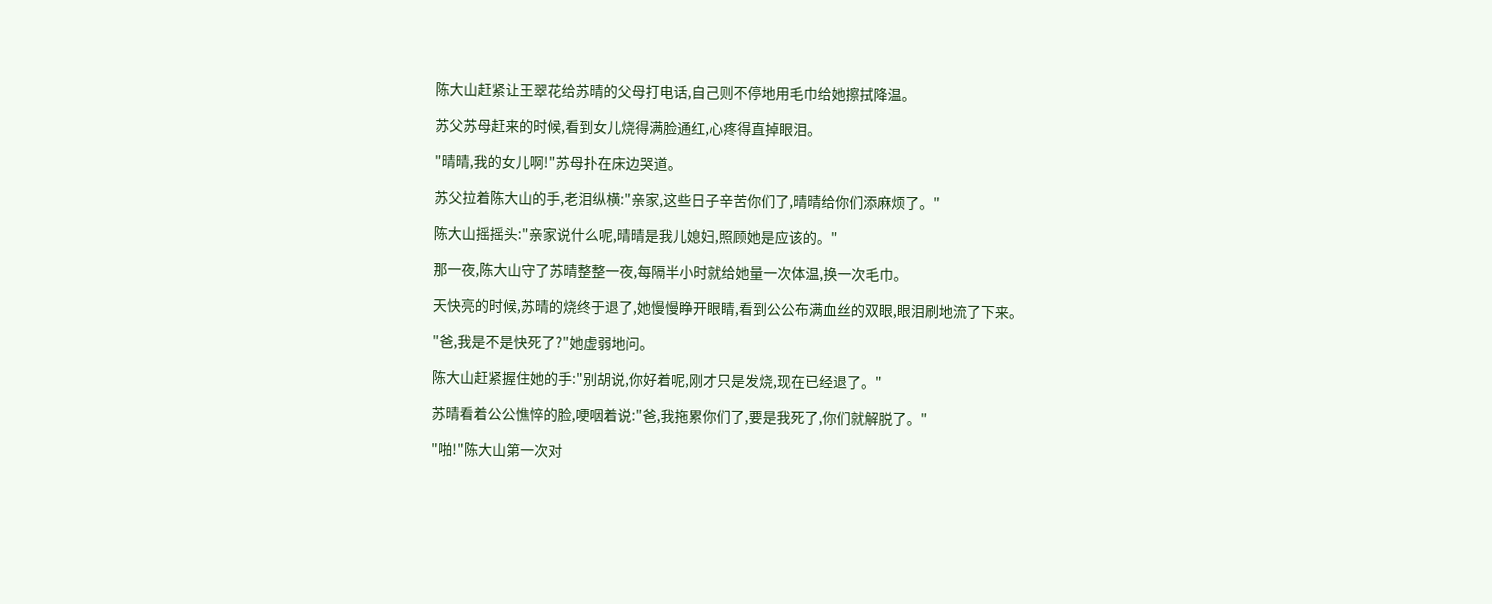陈大山赶紧让王翠花给苏晴的父母打电话,自己则不停地用毛巾给她擦拭降温。

苏父苏母赶来的时候,看到女儿烧得满脸通红,心疼得直掉眼泪。

"晴晴,我的女儿啊!"苏母扑在床边哭道。

苏父拉着陈大山的手,老泪纵横:"亲家,这些日子辛苦你们了,晴晴给你们添麻烦了。"

陈大山摇摇头:"亲家说什么呢,晴晴是我儿媳妇,照顾她是应该的。"

那一夜,陈大山守了苏晴整整一夜,每隔半小时就给她量一次体温,换一次毛巾。

天快亮的时候,苏晴的烧终于退了,她慢慢睁开眼睛,看到公公布满血丝的双眼,眼泪刷地流了下来。

"爸,我是不是快死了?"她虚弱地问。

陈大山赶紧握住她的手:"别胡说,你好着呢,刚才只是发烧,现在已经退了。"

苏晴看着公公憔悴的脸,哽咽着说:"爸,我拖累你们了,要是我死了,你们就解脱了。"

"啪!"陈大山第一次对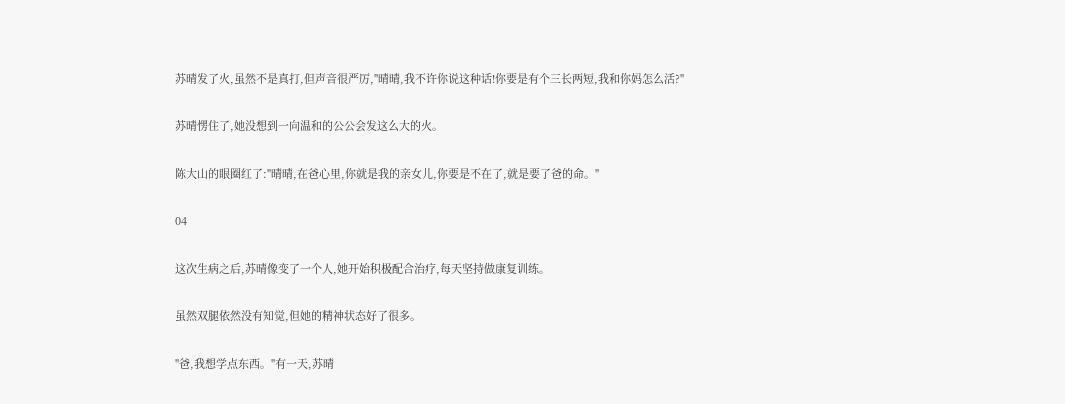苏晴发了火,虽然不是真打,但声音很严厉,"晴晴,我不许你说这种话!你要是有个三长两短,我和你妈怎么活?"

苏晴愣住了,她没想到一向温和的公公会发这么大的火。

陈大山的眼圈红了:"晴晴,在爸心里,你就是我的亲女儿,你要是不在了,就是要了爸的命。"

04

这次生病之后,苏晴像变了一个人,她开始积极配合治疗,每天坚持做康复训练。

虽然双腿依然没有知觉,但她的精神状态好了很多。

"爸,我想学点东西。"有一天,苏晴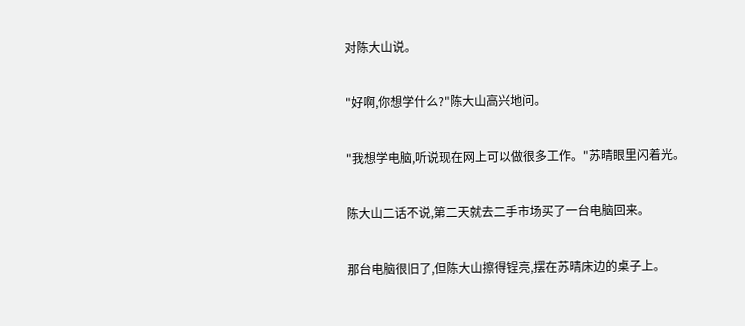对陈大山说。

"好啊,你想学什么?"陈大山高兴地问。

"我想学电脑,听说现在网上可以做很多工作。"苏晴眼里闪着光。

陈大山二话不说,第二天就去二手市场买了一台电脑回来。

那台电脑很旧了,但陈大山擦得锃亮,摆在苏晴床边的桌子上。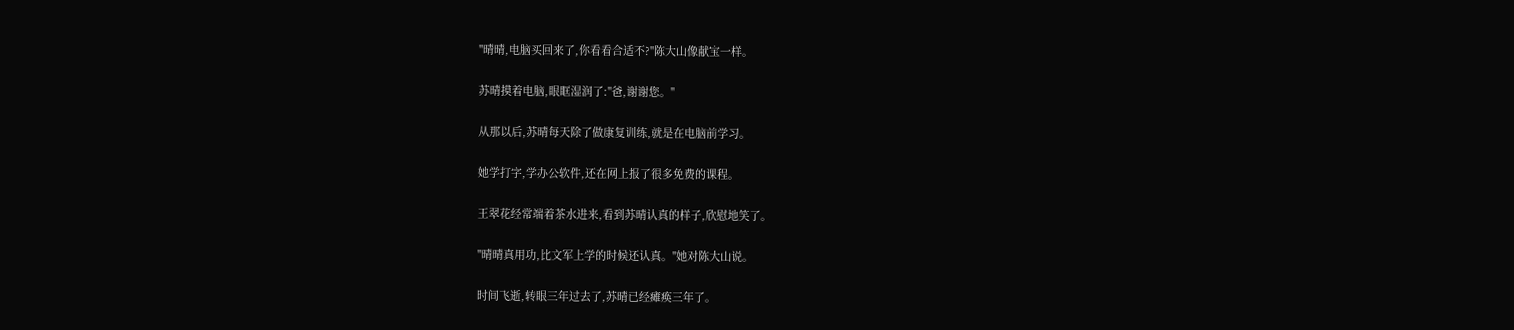"晴晴,电脑买回来了,你看看合适不?"陈大山像献宝一样。

苏晴摸着电脑,眼眶湿润了:"爸,谢谢您。"

从那以后,苏晴每天除了做康复训练,就是在电脑前学习。

她学打字,学办公软件,还在网上报了很多免费的课程。

王翠花经常端着茶水进来,看到苏晴认真的样子,欣慰地笑了。

"晴晴真用功,比文军上学的时候还认真。"她对陈大山说。

时间飞逝,转眼三年过去了,苏晴已经瘫痪三年了。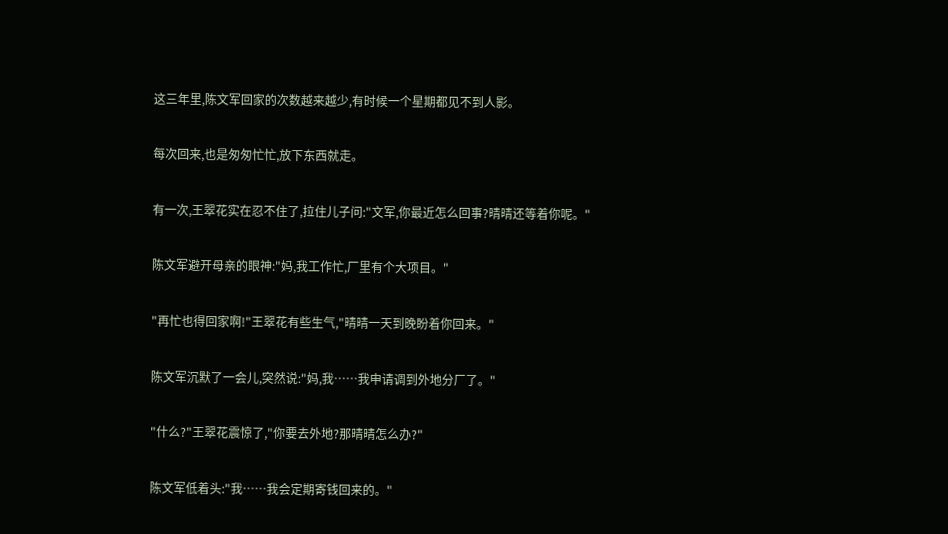这三年里,陈文军回家的次数越来越少,有时候一个星期都见不到人影。

每次回来,也是匆匆忙忙,放下东西就走。

有一次,王翠花实在忍不住了,拉住儿子问:"文军,你最近怎么回事?晴晴还等着你呢。"

陈文军避开母亲的眼神:"妈,我工作忙,厂里有个大项目。"

"再忙也得回家啊!"王翠花有些生气,"晴晴一天到晚盼着你回来。"

陈文军沉默了一会儿,突然说:"妈,我……我申请调到外地分厂了。"

"什么?"王翠花震惊了,"你要去外地?那晴晴怎么办?"

陈文军低着头:"我……我会定期寄钱回来的。"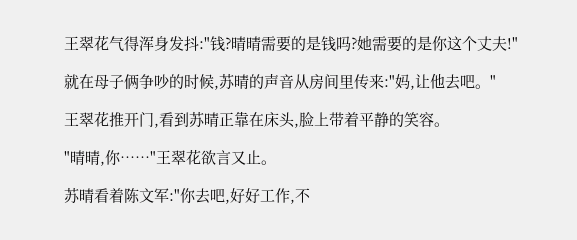王翠花气得浑身发抖:"钱?晴晴需要的是钱吗?她需要的是你这个丈夫!"

就在母子俩争吵的时候,苏晴的声音从房间里传来:"妈,让他去吧。"

王翠花推开门,看到苏晴正靠在床头,脸上带着平静的笑容。

"晴晴,你……"王翠花欲言又止。

苏晴看着陈文军:"你去吧,好好工作,不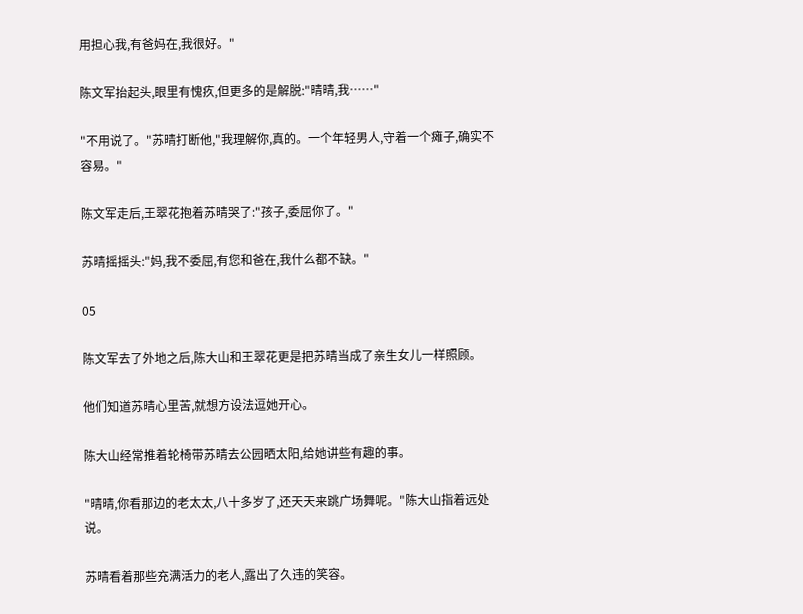用担心我,有爸妈在,我很好。"

陈文军抬起头,眼里有愧疚,但更多的是解脱:"晴晴,我……"

"不用说了。"苏晴打断他,"我理解你,真的。一个年轻男人,守着一个瘫子,确实不容易。"

陈文军走后,王翠花抱着苏晴哭了:"孩子,委屈你了。"

苏晴摇摇头:"妈,我不委屈,有您和爸在,我什么都不缺。"

05

陈文军去了外地之后,陈大山和王翠花更是把苏晴当成了亲生女儿一样照顾。

他们知道苏晴心里苦,就想方设法逗她开心。

陈大山经常推着轮椅带苏晴去公园晒太阳,给她讲些有趣的事。

"晴晴,你看那边的老太太,八十多岁了,还天天来跳广场舞呢。"陈大山指着远处说。

苏晴看着那些充满活力的老人,露出了久违的笑容。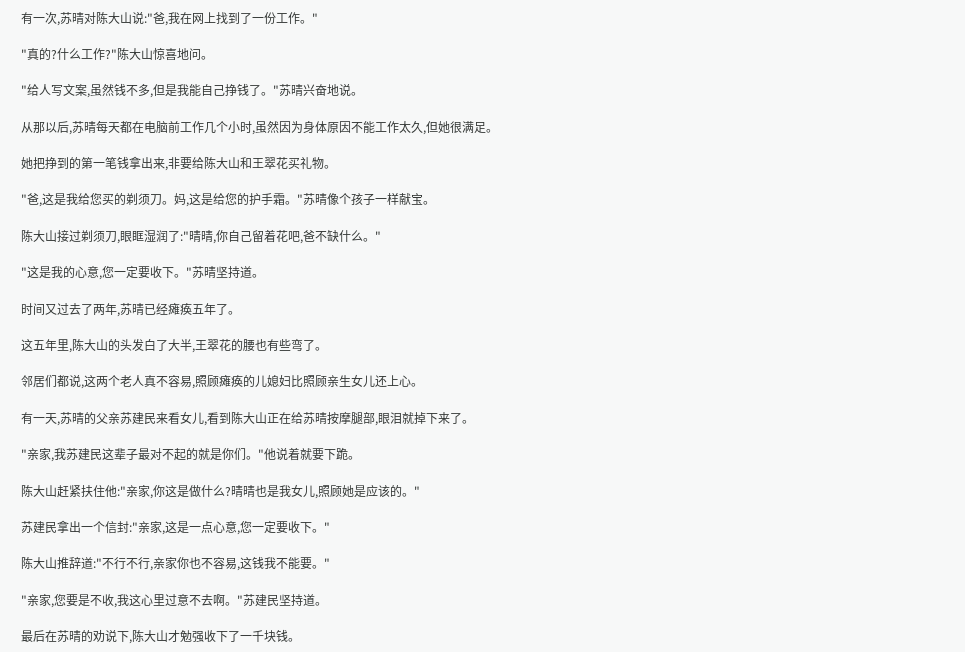有一次,苏晴对陈大山说:"爸,我在网上找到了一份工作。"

"真的?什么工作?"陈大山惊喜地问。

"给人写文案,虽然钱不多,但是我能自己挣钱了。"苏晴兴奋地说。

从那以后,苏晴每天都在电脑前工作几个小时,虽然因为身体原因不能工作太久,但她很满足。

她把挣到的第一笔钱拿出来,非要给陈大山和王翠花买礼物。

"爸,这是我给您买的剃须刀。妈,这是给您的护手霜。"苏晴像个孩子一样献宝。

陈大山接过剃须刀,眼眶湿润了:"晴晴,你自己留着花吧,爸不缺什么。"

"这是我的心意,您一定要收下。"苏晴坚持道。

时间又过去了两年,苏晴已经瘫痪五年了。

这五年里,陈大山的头发白了大半,王翠花的腰也有些弯了。

邻居们都说,这两个老人真不容易,照顾瘫痪的儿媳妇比照顾亲生女儿还上心。

有一天,苏晴的父亲苏建民来看女儿,看到陈大山正在给苏晴按摩腿部,眼泪就掉下来了。

"亲家,我苏建民这辈子最对不起的就是你们。"他说着就要下跪。

陈大山赶紧扶住他:"亲家,你这是做什么?晴晴也是我女儿,照顾她是应该的。"

苏建民拿出一个信封:"亲家,这是一点心意,您一定要收下。"

陈大山推辞道:"不行不行,亲家你也不容易,这钱我不能要。"

"亲家,您要是不收,我这心里过意不去啊。"苏建民坚持道。

最后在苏晴的劝说下,陈大山才勉强收下了一千块钱。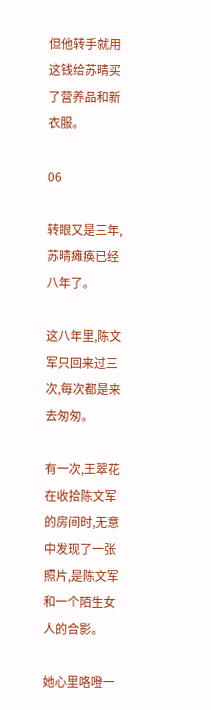但他转手就用这钱给苏晴买了营养品和新衣服。

06

转眼又是三年,苏晴瘫痪已经八年了。

这八年里,陈文军只回来过三次,每次都是来去匆匆。

有一次,王翠花在收拾陈文军的房间时,无意中发现了一张照片,是陈文军和一个陌生女人的合影。

她心里咯噔一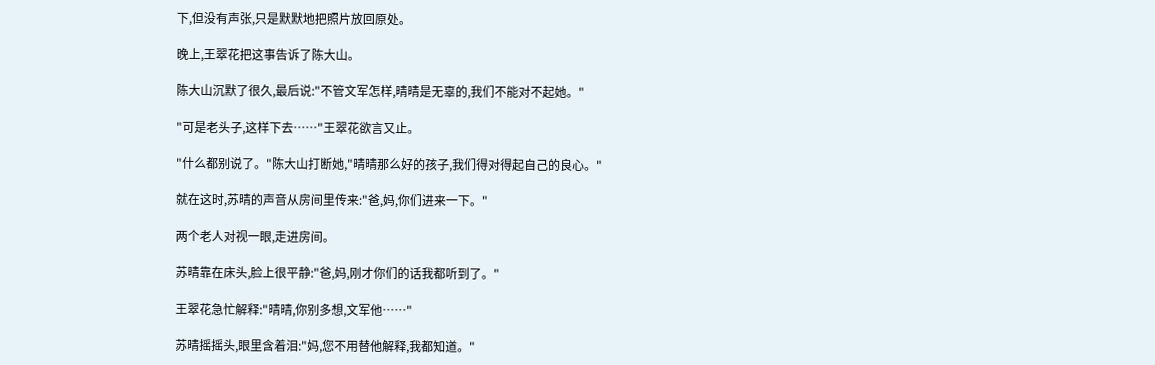下,但没有声张,只是默默地把照片放回原处。

晚上,王翠花把这事告诉了陈大山。

陈大山沉默了很久,最后说:"不管文军怎样,晴晴是无辜的,我们不能对不起她。"

"可是老头子,这样下去……"王翠花欲言又止。

"什么都别说了。"陈大山打断她,"晴晴那么好的孩子,我们得对得起自己的良心。"

就在这时,苏晴的声音从房间里传来:"爸,妈,你们进来一下。"

两个老人对视一眼,走进房间。

苏晴靠在床头,脸上很平静:"爸,妈,刚才你们的话我都听到了。"

王翠花急忙解释:"晴晴,你别多想,文军他……"

苏晴摇摇头,眼里含着泪:"妈,您不用替他解释,我都知道。"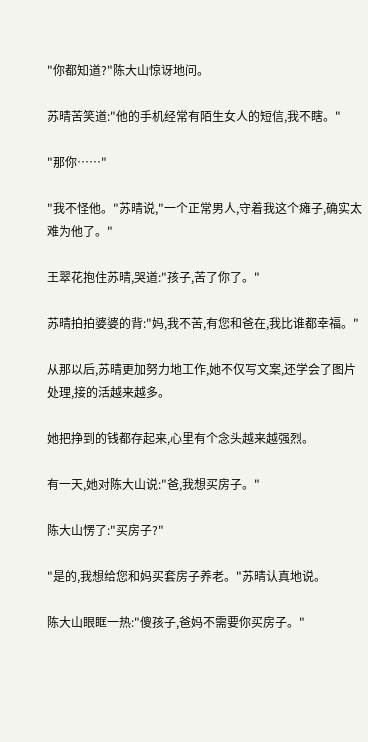"你都知道?"陈大山惊讶地问。

苏晴苦笑道:"他的手机经常有陌生女人的短信,我不瞎。"

"那你……"

"我不怪他。"苏晴说,"一个正常男人,守着我这个瘫子,确实太难为他了。"

王翠花抱住苏晴,哭道:"孩子,苦了你了。"

苏晴拍拍婆婆的背:"妈,我不苦,有您和爸在,我比谁都幸福。"

从那以后,苏晴更加努力地工作,她不仅写文案,还学会了图片处理,接的活越来越多。

她把挣到的钱都存起来,心里有个念头越来越强烈。

有一天,她对陈大山说:"爸,我想买房子。"

陈大山愣了:"买房子?"

"是的,我想给您和妈买套房子养老。"苏晴认真地说。

陈大山眼眶一热:"傻孩子,爸妈不需要你买房子。"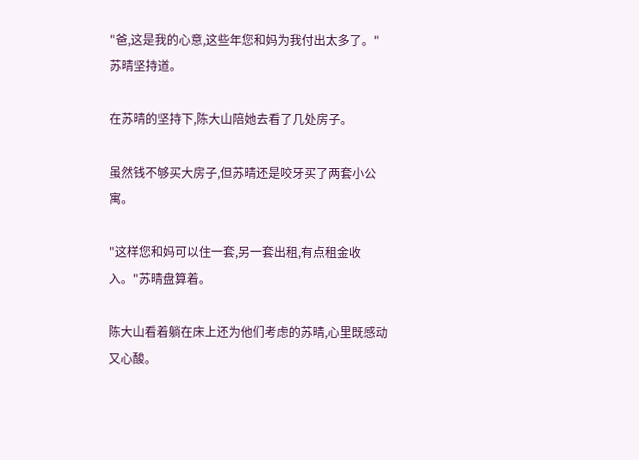"爸,这是我的心意,这些年您和妈为我付出太多了。"苏晴坚持道。

在苏晴的坚持下,陈大山陪她去看了几处房子。

虽然钱不够买大房子,但苏晴还是咬牙买了两套小公寓。

"这样您和妈可以住一套,另一套出租,有点租金收入。"苏晴盘算着。

陈大山看着躺在床上还为他们考虑的苏晴,心里既感动又心酸。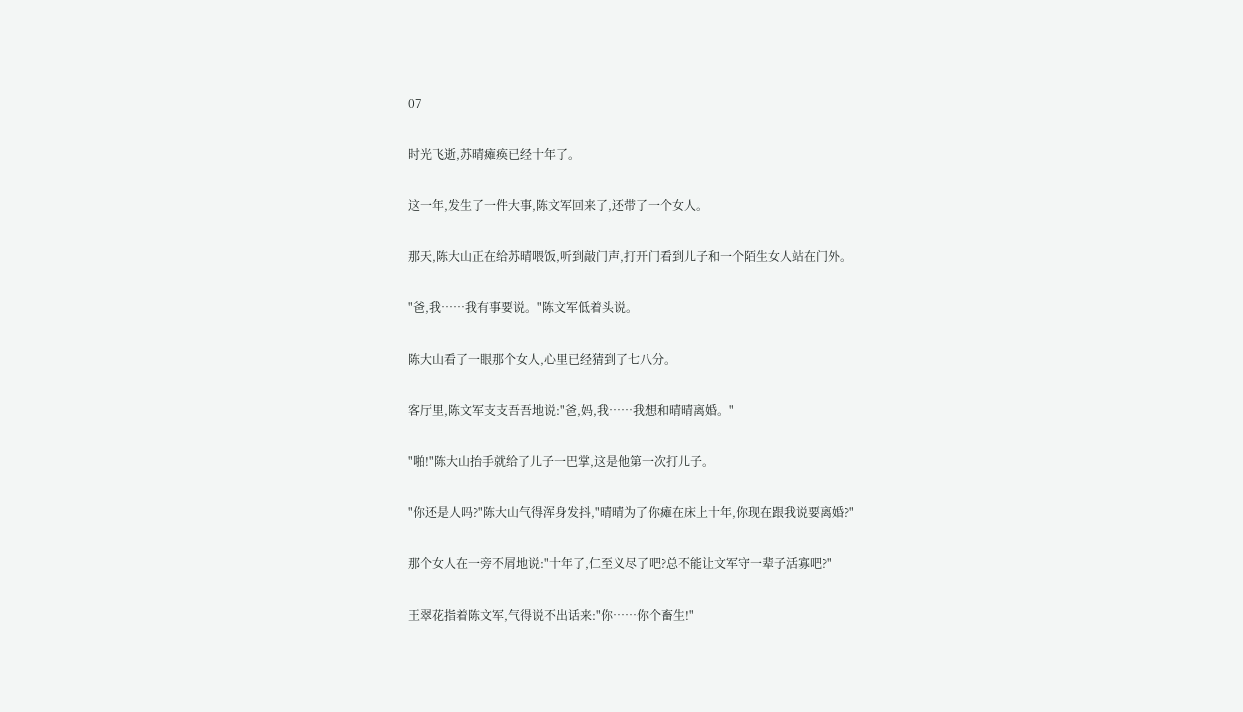07

时光飞逝,苏晴瘫痪已经十年了。

这一年,发生了一件大事,陈文军回来了,还带了一个女人。

那天,陈大山正在给苏晴喂饭,听到敲门声,打开门看到儿子和一个陌生女人站在门外。

"爸,我……我有事要说。"陈文军低着头说。

陈大山看了一眼那个女人,心里已经猜到了七八分。

客厅里,陈文军支支吾吾地说:"爸,妈,我……我想和晴晴离婚。"

"啪!"陈大山抬手就给了儿子一巴掌,这是他第一次打儿子。

"你还是人吗?"陈大山气得浑身发抖,"晴晴为了你瘫在床上十年,你现在跟我说要离婚?"

那个女人在一旁不屑地说:"十年了,仁至义尽了吧?总不能让文军守一辈子活寡吧?"

王翠花指着陈文军,气得说不出话来:"你……你个畜生!"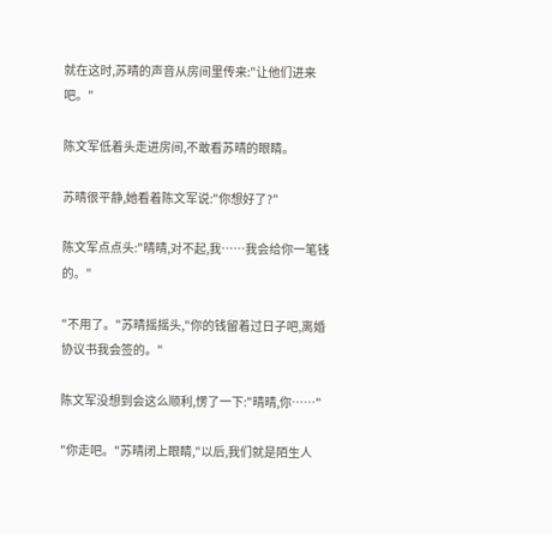就在这时,苏晴的声音从房间里传来:"让他们进来吧。"

陈文军低着头走进房间,不敢看苏晴的眼睛。

苏晴很平静,她看着陈文军说:"你想好了?"

陈文军点点头:"晴晴,对不起,我……我会给你一笔钱的。"

"不用了。"苏晴摇摇头,"你的钱留着过日子吧,离婚协议书我会签的。"

陈文军没想到会这么顺利,愣了一下:"晴晴,你……"

"你走吧。"苏晴闭上眼睛,"以后,我们就是陌生人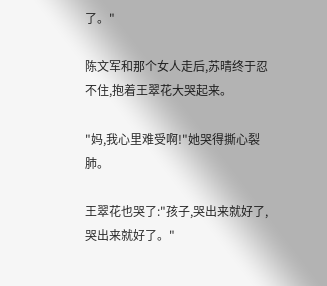了。"

陈文军和那个女人走后,苏晴终于忍不住,抱着王翠花大哭起来。

"妈,我心里难受啊!"她哭得撕心裂肺。

王翠花也哭了:"孩子,哭出来就好了,哭出来就好了。"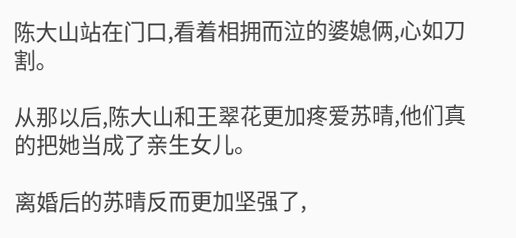陈大山站在门口,看着相拥而泣的婆媳俩,心如刀割。

从那以后,陈大山和王翠花更加疼爱苏晴,他们真的把她当成了亲生女儿。

离婚后的苏晴反而更加坚强了,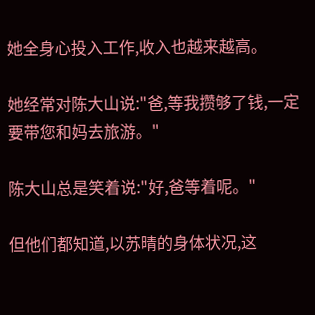她全身心投入工作,收入也越来越高。

她经常对陈大山说:"爸,等我攒够了钱,一定要带您和妈去旅游。"

陈大山总是笑着说:"好,爸等着呢。"

但他们都知道,以苏晴的身体状况,这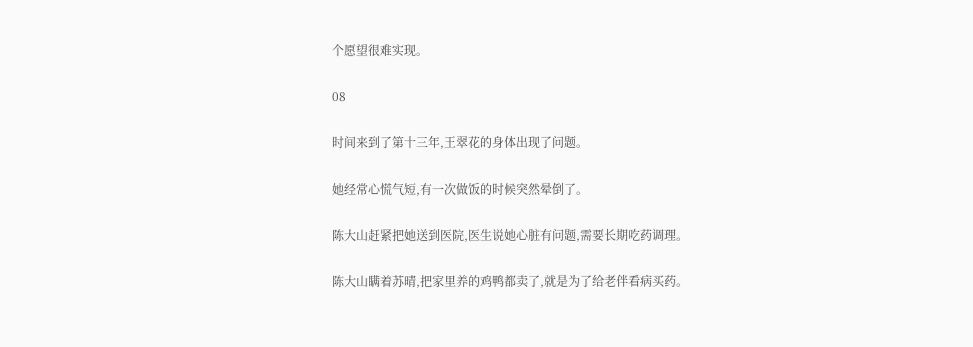个愿望很难实现。

08

时间来到了第十三年,王翠花的身体出现了问题。

她经常心慌气短,有一次做饭的时候突然晕倒了。

陈大山赶紧把她送到医院,医生说她心脏有问题,需要长期吃药调理。

陈大山瞒着苏晴,把家里养的鸡鸭都卖了,就是为了给老伴看病买药。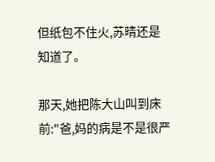但纸包不住火,苏晴还是知道了。

那天,她把陈大山叫到床前:"爸,妈的病是不是很严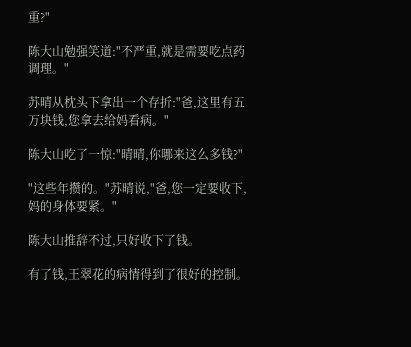重?"

陈大山勉强笑道:"不严重,就是需要吃点药调理。"

苏晴从枕头下拿出一个存折:"爸,这里有五万块钱,您拿去给妈看病。"

陈大山吃了一惊:"晴晴,你哪来这么多钱?"

"这些年攒的。"苏晴说,"爸,您一定要收下,妈的身体要紧。"

陈大山推辞不过,只好收下了钱。

有了钱,王翠花的病情得到了很好的控制。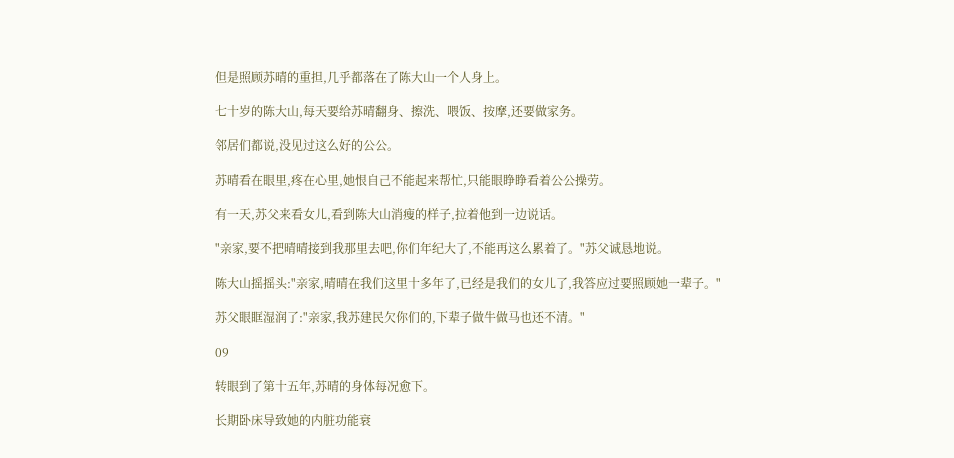但是照顾苏晴的重担,几乎都落在了陈大山一个人身上。

七十岁的陈大山,每天要给苏晴翻身、擦洗、喂饭、按摩,还要做家务。

邻居们都说,没见过这么好的公公。

苏晴看在眼里,疼在心里,她恨自己不能起来帮忙,只能眼睁睁看着公公操劳。

有一天,苏父来看女儿,看到陈大山消瘦的样子,拉着他到一边说话。

"亲家,要不把晴晴接到我那里去吧,你们年纪大了,不能再这么累着了。"苏父诚恳地说。

陈大山摇摇头:"亲家,晴晴在我们这里十多年了,已经是我们的女儿了,我答应过要照顾她一辈子。"

苏父眼眶湿润了:"亲家,我苏建民欠你们的,下辈子做牛做马也还不清。"

09

转眼到了第十五年,苏晴的身体每况愈下。

长期卧床导致她的内脏功能衰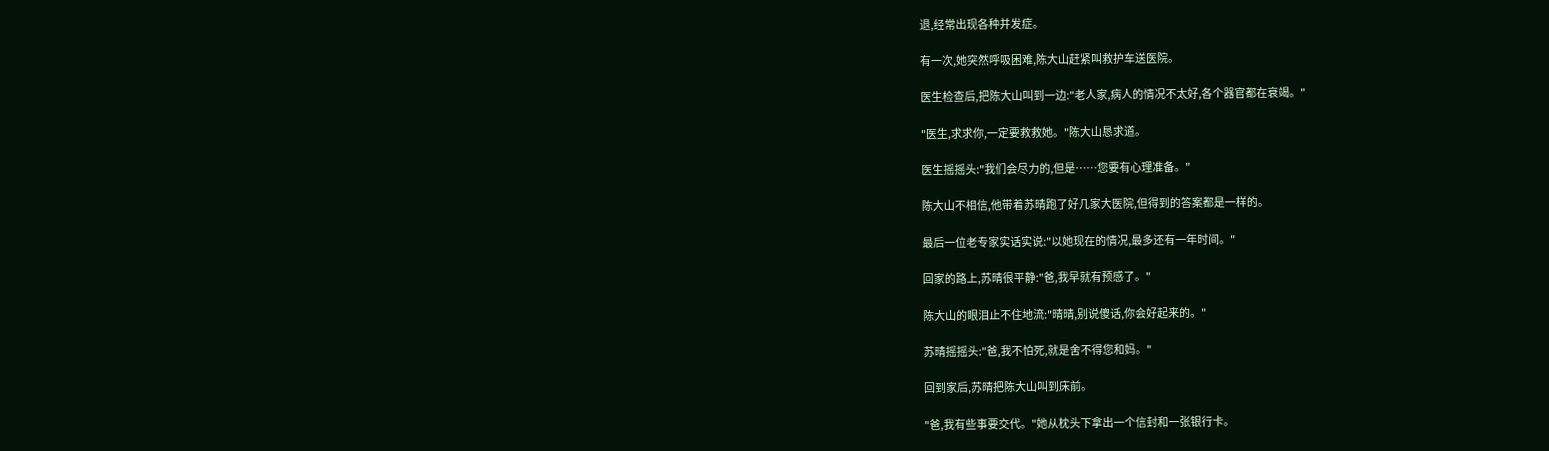退,经常出现各种并发症。

有一次,她突然呼吸困难,陈大山赶紧叫救护车送医院。

医生检查后,把陈大山叫到一边:"老人家,病人的情况不太好,各个器官都在衰竭。"

"医生,求求你,一定要救救她。"陈大山恳求道。

医生摇摇头:"我们会尽力的,但是……您要有心理准备。"

陈大山不相信,他带着苏晴跑了好几家大医院,但得到的答案都是一样的。

最后一位老专家实话实说:"以她现在的情况,最多还有一年时间。"

回家的路上,苏晴很平静:"爸,我早就有预感了。"

陈大山的眼泪止不住地流:"晴晴,别说傻话,你会好起来的。"

苏晴摇摇头:"爸,我不怕死,就是舍不得您和妈。"

回到家后,苏晴把陈大山叫到床前。

"爸,我有些事要交代。"她从枕头下拿出一个信封和一张银行卡。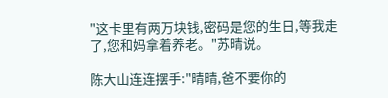"这卡里有两万块钱,密码是您的生日,等我走了,您和妈拿着养老。"苏晴说。

陈大山连连摆手:"晴晴,爸不要你的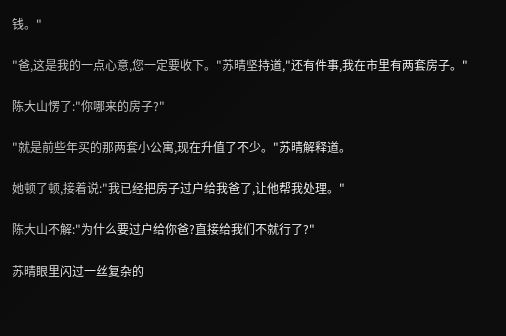钱。"

"爸,这是我的一点心意,您一定要收下。"苏晴坚持道,"还有件事,我在市里有两套房子。"

陈大山愣了:"你哪来的房子?"

"就是前些年买的那两套小公寓,现在升值了不少。"苏晴解释道。

她顿了顿,接着说:"我已经把房子过户给我爸了,让他帮我处理。"

陈大山不解:"为什么要过户给你爸?直接给我们不就行了?"

苏晴眼里闪过一丝复杂的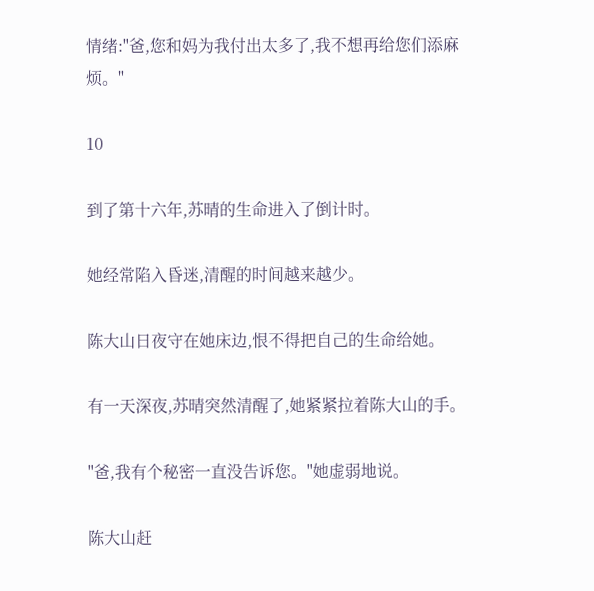情绪:"爸,您和妈为我付出太多了,我不想再给您们添麻烦。"

10

到了第十六年,苏晴的生命进入了倒计时。

她经常陷入昏迷,清醒的时间越来越少。

陈大山日夜守在她床边,恨不得把自己的生命给她。

有一天深夜,苏晴突然清醒了,她紧紧拉着陈大山的手。

"爸,我有个秘密一直没告诉您。"她虚弱地说。

陈大山赶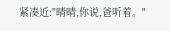紧凑近:"晴晴,你说,爸听着。"